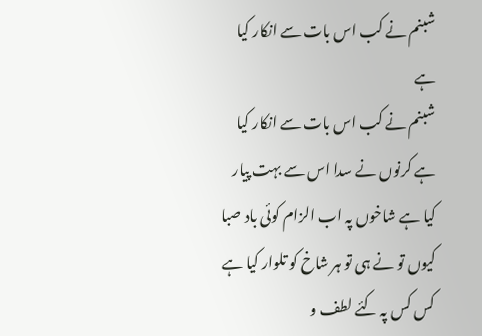شبنم نے کب اس بات سے انکار کیا ہے
شبنم نے کب اس بات سے انکار کیا ہے کرنوں نے سدا اس سے بہت پیار کیا ہے شاخوں پہ اب الزام کوئی باد صبا کیوں تو نے ہی تو ہر شاخ کو تلوار کیا ہے کس کس پہ کئے لطف و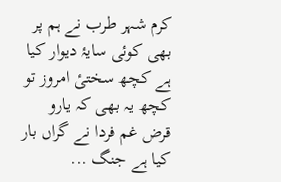کرم شہر طرب نے ہم پر بھی کوئی سایۂ دیوار کیا ہے کچھ سختیٔ امروز تو کچھ یہ بھی کہ یارو قرض غم فردا نے گراں بار کیا ہے جنگ ...